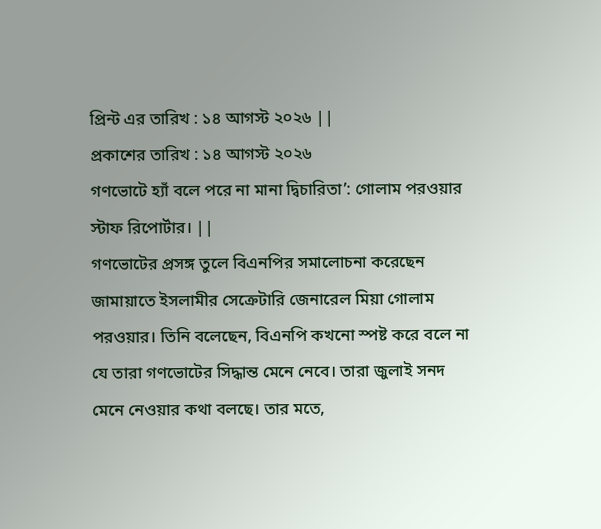প্রিন্ট এর তারিখ : ১৪ আগস্ট ২০২৬ ||
প্রকাশের তারিখ : ১৪ আগস্ট ২০২৬
গণভোটে হ্যাঁ বলে পরে না মানা দ্বিচারিতা’: গোলাম পরওয়ার
স্টাফ রিপোর্টার। ||
গণভোটের প্রসঙ্গ তুলে বিএনপির সমালোচনা করেছেন জামায়াতে ইসলামীর সেক্রেটারি জেনারেল মিয়া গোলাম পরওয়ার। তিনি বলেছেন, বিএনপি কখনো স্পষ্ট করে বলে না যে তারা গণভোটের সিদ্ধান্ত মেনে নেবে। তারা জুলাই সনদ মেনে নেওয়ার কথা বলছে। তার মতে,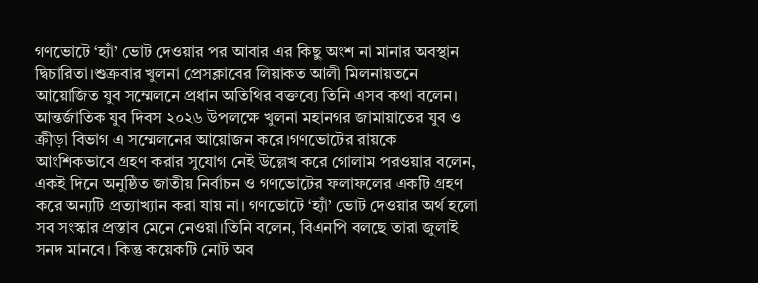গণভোটে ‘হ্যাঁ’ ভোট দেওয়ার পর আবার এর কিছু অংশ না মানার অবস্থান দ্বিচারিতা।শুক্রবার খুলনা প্রেসক্লাবের লিয়াকত আলী মিলনায়তনে আয়োজিত যুব সম্মেলনে প্রধান অতিথির বক্তব্যে তিনি এসব কথা বলেন। আন্তর্জাতিক যুব দিবস ২০২৬ উপলক্ষে খুলনা মহানগর জামায়াতের যুব ও ক্রীড়া বিভাগ এ সম্মেলনের আয়োজন করে।গণভোটের রায়কে আংশিকভাবে গ্রহণ করার সুযোগ নেই উল্লেখ করে গোলাম পরওয়ার বলেন, একই দিনে অনুষ্ঠিত জাতীয় নির্বাচন ও গণভোটের ফলাফলের একটি গ্রহণ করে অন্যটি প্রত্যাখ্যান করা যায় না। গণভোটে ‘হ্যাঁ’ ভোট দেওয়ার অর্থ হলো সব সংস্কার প্রস্তাব মেনে নেওয়া।তিনি বলেন, বিএনপি বলছে তারা জুলাই সনদ মানবে। কিন্তু কয়েকটি নোট অব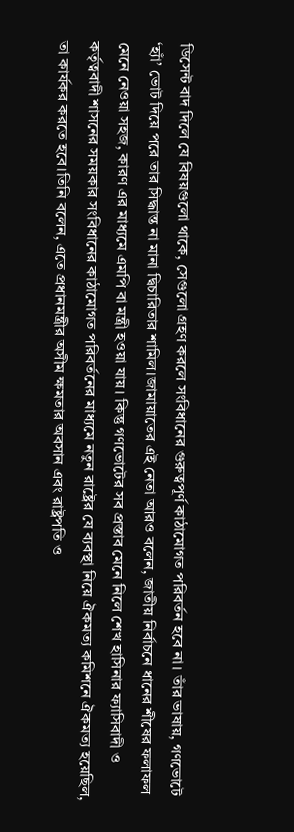ডিসেন্ট বাদ দিলে যে বিষয়গুলো থাকে, সেগুলো গ্রহণ করলে সংবিধানের গুরুত্বপূর্ণ কাঠামোগত পরিবর্তন হবে না। তাঁর ভাষায়, গণভোটে ‘হ্যাঁ’ ভোট দিয়ে পরে তার সিদ্ধান্ত না মানা দ্বিচারিতার শামিল।জামায়াতের এই নেতা আরও বলেন, জাতীয় নির্বাচনে ধানের শীষের ফলাফল মেনে নেওয়া সহজ, কারণ এর মাধ্যমে এমপি বা মন্ত্রী হওয়া যায়। কিন্তু গণভোটের সব প্রস্তাব মেনে নিলে শেখ হাসিনার ফ্যাসিবাদী ও কর্তৃত্ববাদী শাসনের সময়কার সংবিধানের কাঠামোগত পরিবর্তনের মাধ্যমে নতুন রাষ্ট্রের যে ব্যবস্থা নিয়ে ঐকমত্য কমিশনে ঐকমত্য হয়েছিল, তা কার্যকর করতে হবে।তিনি বলেন, এতে প্রধানমন্ত্রীর অসীম ক্ষমতার অবসান এবং রাষ্ট্রপতি ও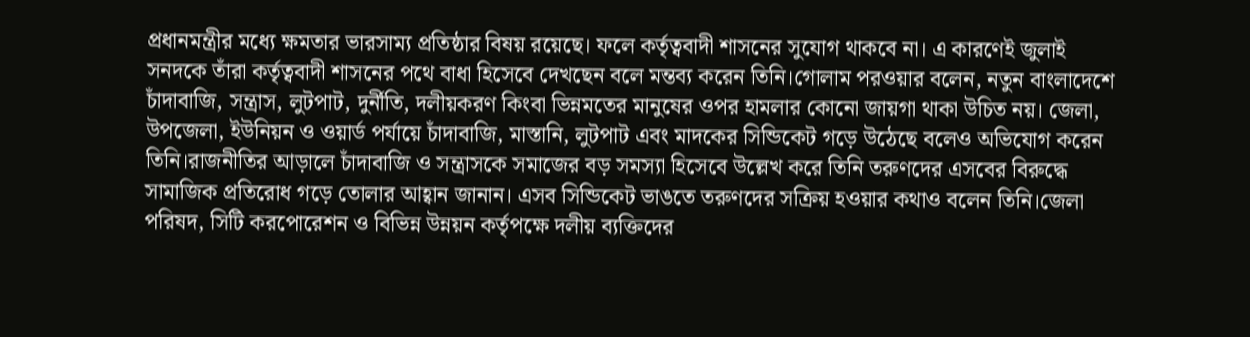প্রধানমন্ত্রীর মধ্যে ক্ষমতার ভারসাম্য প্রতিষ্ঠার বিষয় রয়েছে। ফলে কর্তৃত্ববাদী শাসনের সুযোগ থাকবে না। এ কারণেই জুলাই সনদকে তাঁরা কর্তৃত্ববাদী শাসনের পথে বাধা হিসেবে দেখছেন বলে মন্তব্য করেন তিনি।গোলাম পরওয়ার বলেন, নতুন বাংলাদেশে চাঁদাবাজি, সন্ত্রাস, লুটপাট, দুর্নীতি, দলীয়করণ কিংবা ভিন্নমতের মানুষের ওপর হামলার কোনো জায়গা থাকা উচিত নয়। জেলা, উপজেলা, ইউনিয়ন ও ওয়ার্ড পর্যায়ে চাঁদাবাজি, মাস্তানি, লুটপাট এবং মাদকের সিন্ডিকেট গড়ে উঠেছে বলেও অভিযোগ করেন তিনি।রাজনীতির আড়ালে চাঁদাবাজি ও সন্ত্রাসকে সমাজের বড় সমস্যা হিসেবে উল্লেখ করে তিনি তরুণদের এসবের বিরুদ্ধে সামাজিক প্রতিরোধ গড়ে তোলার আহ্বান জানান। এসব সিন্ডিকেট ভাঙতে তরুণদের সক্রিয় হওয়ার কথাও বলেন তিনি।জেলা পরিষদ, সিটি করপোরেশন ও বিভিন্ন উন্নয়ন কর্তৃপক্ষে দলীয় ব্যক্তিদের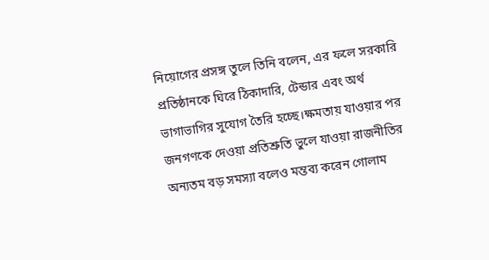নিয়োগের প্রসঙ্গ তুলে তিনি বলেন, এর ফলে সরকারি প্রতিষ্ঠানকে ঘিরে ঠিকাদারি, টেন্ডার এবং অর্থ ভাগাভাগির সুযোগ তৈরি হচ্ছে।ক্ষমতায় যাওয়ার পর জনগণকে দেওয়া প্রতিশ্রুতি ভুলে যাওয়া রাজনীতির অন্যতম বড় সমস্যা বলেও মন্তব্য করেন গোলাম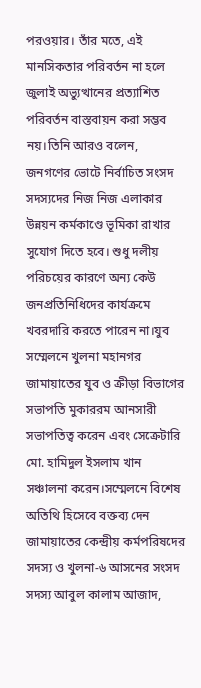পরওয়ার। তাঁর মতে, এই মানসিকতার পরিবর্তন না হলে জুলাই অভ্যুত্থানের প্রত্যাশিত পরিবর্তন বাস্তবায়ন করা সম্ভব নয়।তিনি আরও বলেন, জনগণের ভোটে নির্বাচিত সংসদ সদস্যদের নিজ নিজ এলাকার উন্নয়ন কর্মকাণ্ডে ভূমিকা রাখার সুযোগ দিতে হবে। শুধু দলীয় পরিচয়ের কারণে অন্য কেউ জনপ্রতিনিধিদের কার্যক্রমে খবরদারি করতে পারেন না।যুব সম্মেলনে খুলনা মহানগর জামায়াতের যুব ও ক্রীড়া বিভাগের সভাপতি মুকাররম আনসারী সভাপতিত্ব করেন এবং সেক্রেটারি মো. হামিদুল ইসলাম খান সঞ্চালনা করেন।সম্মেলনে বিশেষ অতিথি হিসেবে বক্তব্য দেন জামায়াতের কেন্দ্রীয় কর্মপরিষদের সদস্য ও খুলনা-৬ আসনের সংসদ সদস্য আবুল কালাম আজাদ,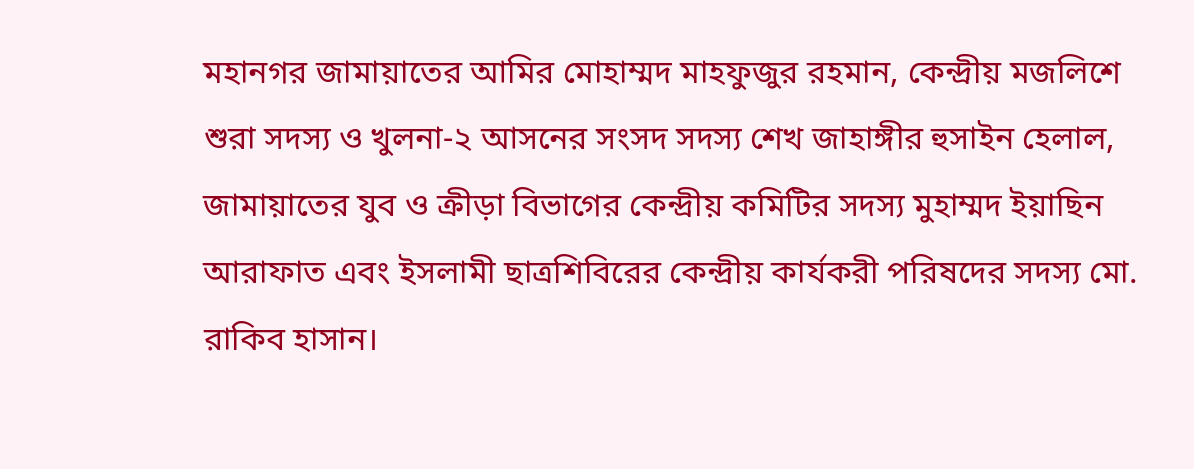মহানগর জামায়াতের আমির মোহাম্মদ মাহফুজুর রহমান, কেন্দ্রীয় মজলিশে শুরা সদস্য ও খুলনা-২ আসনের সংসদ সদস্য শেখ জাহাঙ্গীর হুসাইন হেলাল, জামায়াতের যুব ও ক্রীড়া বিভাগের কেন্দ্রীয় কমিটির সদস্য মুহাম্মদ ইয়াছিন আরাফাত এবং ইসলামী ছাত্রশিবিরের কেন্দ্রীয় কার্যকরী পরিষদের সদস্য মো. রাকিব হাসান।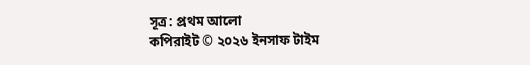সূত্র: প্রথম আলো
কপিরাইট © ২০২৬ ইনসাফ টাইম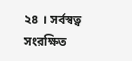২৪ । সর্বস্বত্ব সংরক্ষিত